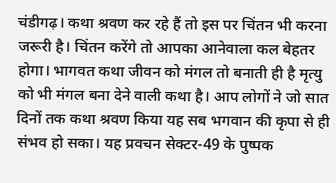चंडीगढ़। कथा श्रवण कर रहे हैं तो इस पर चिंतन भी करना जरूरी है। चिंतन करेंगे तो आपका आनेवाला कल बेहतर होगा। भागवत कथा जीवन को मंगल तो बनाती ही है मृत्यु को भी मंगल बना देने वाली कथा है। आप लोगों ने जो सात दिनों तक कथा श्रवण किया यह सब भगवान की कृपा से ही संभव हो सका। यह प्रवचन सेक्टर-49 के पुष्पक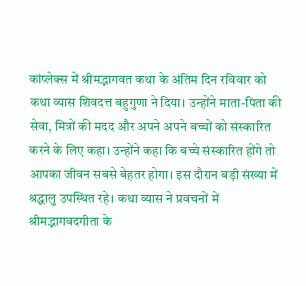कांप्लेक्स में श्रीमद्भागवत कथा के अंतिम दिन रविवार को कथा व्यास शिवदत्त बहुगुणा ने दिया। उन्होंने माता-पिता की सेवा, मित्रों की मदद और अपने अपने बच्चों को संस्कारित करने के लिए कहा। उन्होंने कहा कि बच्चे संस्कारित होंगे तो आपका जीवन सबसे बेहतर होगा। इस दौरान बड़ी संख्या में श्रद्धालु उपस्थित रहे। कथा व्यास ने प्रवचनों में श्रीमद्भागवदगीता के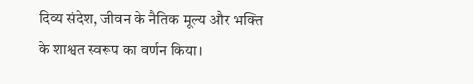दिव्य संदेश, जीवन के नैतिक मूल्य और भक्ति के शाश्वत स्वरूप का वर्णन किया।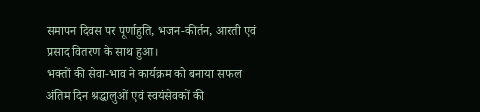समापन दिवस पर पूर्णाहुति, भजन-कीर्तन, आरती एवं प्रसाद वितरण के साथ हुआ।
भक्तों की सेवा-भाव ने कार्यक्रम को बनाया सफल
अंतिम दिन श्रद्धालुओं एवं स्वयंसेवकों की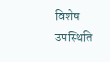विशेष उपस्थिति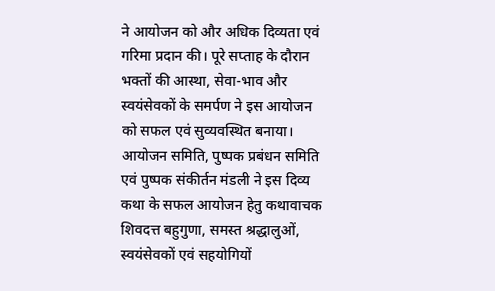ने आयोजन को और अधिक दिव्यता एवं गरिमा प्रदान की। पूरे सप्ताह के दौरान भक्तों की आस्था, सेवा-भाव और स्वयंसेवकों के समर्पण ने इस आयोजन को सफल एवं सुव्यवस्थित बनाया। आयोजन समिति, पुष्पक प्रबंधन समिति एवं पुष्पक संकीर्तन मंडली ने इस दिव्य कथा के सफल आयोजन हेतु कथावाचक शिवदत्त बहुगुणा, समस्त श्रद्धालुओं, स्वयंसेवकों एवं सहयोगियों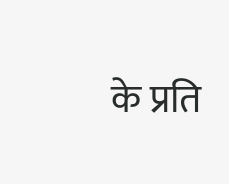के प्रति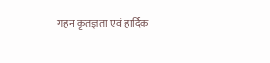गहन कृतज्ञता एवं हार्दिक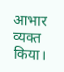आभार व्यक्त किया।